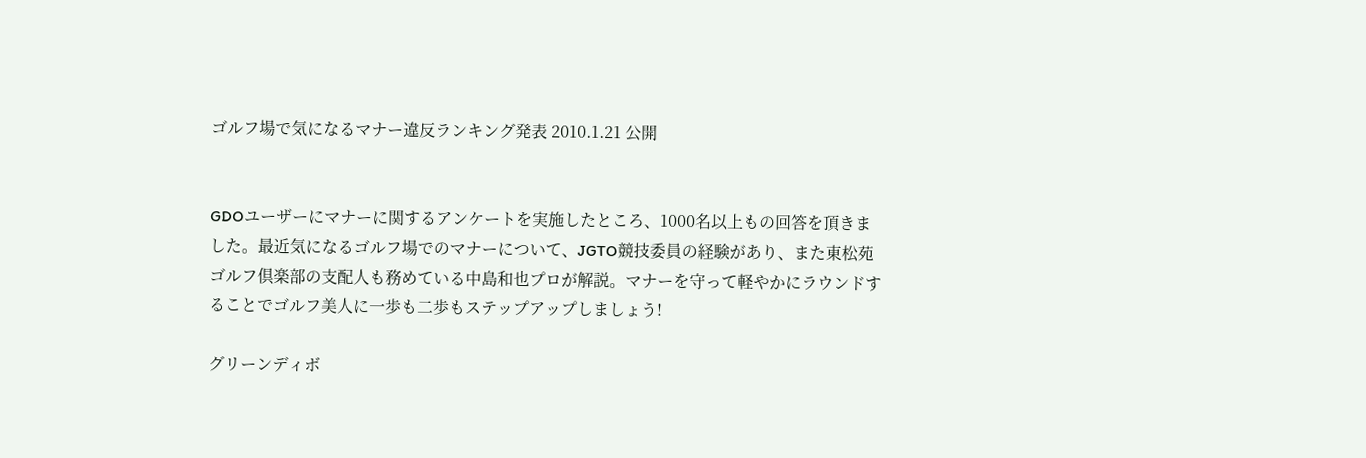ゴルフ場で気になるマナー違反ランキング発表 2010.1.21 公開


GDOユーザーにマナーに関するアンケートを実施したところ、1000名以上もの回答を頂きました。最近気になるゴルフ場でのマナーについて、JGTO競技委員の経験があり、また東松苑ゴルフ倶楽部の支配人も務めている中島和也プロが解説。マナーを守って軽やかにラウンドすることでゴルフ美人に一歩も二歩もステップアップしましょう!

グリーンディボ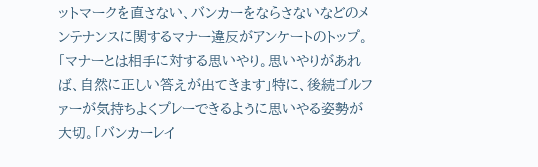ットマークを直さない、バンカーをならさないなどのメンテナンスに関するマナー違反がアンケートのトップ。「マナーとは相手に対する思いやり。思いやりがあれば、自然に正しい答えが出てきます」特に、後続ゴルファーが気持ちよくプレーできるように思いやる姿勢が大切。「バンカーレイ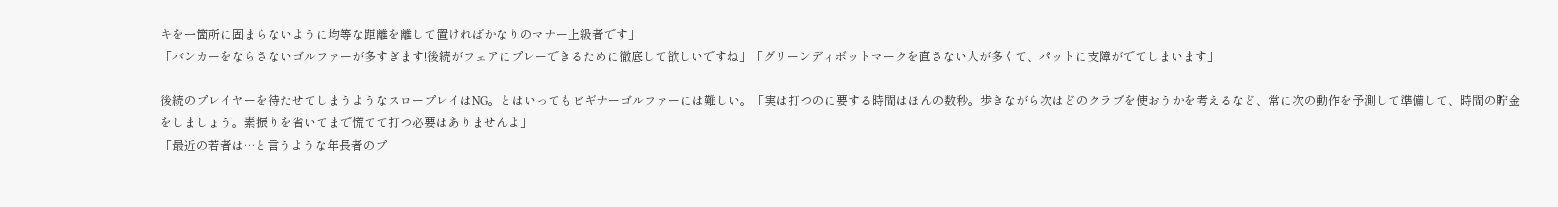キを一箇所に固まらないように均等な距離を離して置ければかなりのマナー上級者です」
「バンカーをならさないゴルファーが多すぎます!後続がフェアにプレーできるために徹底して欲しいですね」「グリーンディボットマークを直さない人が多くて、パットに支障がでてしまいます」

後続のプレイヤーを待たせてしまうようなスロープレイはNG。とはいってもビギナーゴルファーには難しい。「実は打つのに要する時間はほんの数秒。歩きながら次はどのクラブを使おうかを考えるなど、常に次の動作を予測して準備して、時間の貯金をしましょう。素振りを省いてまで慌てて打つ必要はありませんよ」
「最近の若者は…と言うような年長者のプ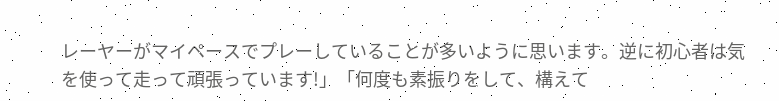レーヤーがマイペースでプレーしていることが多いように思います。逆に初心者は気を使って走って頑張っています!」「何度も素振りをして、構えて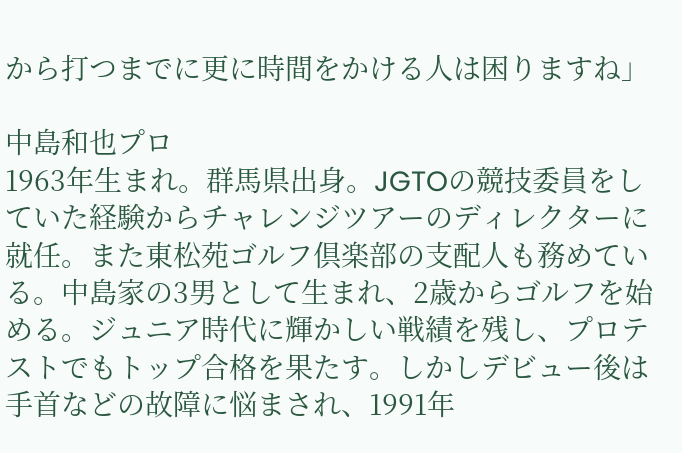から打つまでに更に時間をかける人は困りますね」

中島和也プロ
1963年生まれ。群馬県出身。JGTOの競技委員をしていた経験からチャレンジツアーのディレクターに就任。また東松苑ゴルフ倶楽部の支配人も務めている。中島家の3男として生まれ、2歳からゴルフを始める。ジュニア時代に輝かしい戦績を残し、プロテストでもトップ合格を果たす。しかしデビュー後は手首などの故障に悩まされ、1991年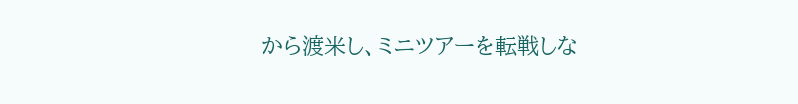から渡米し、ミニツアーを転戦しな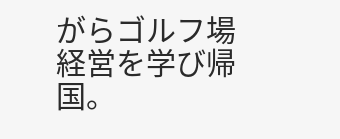がらゴルフ場経営を学び帰国。